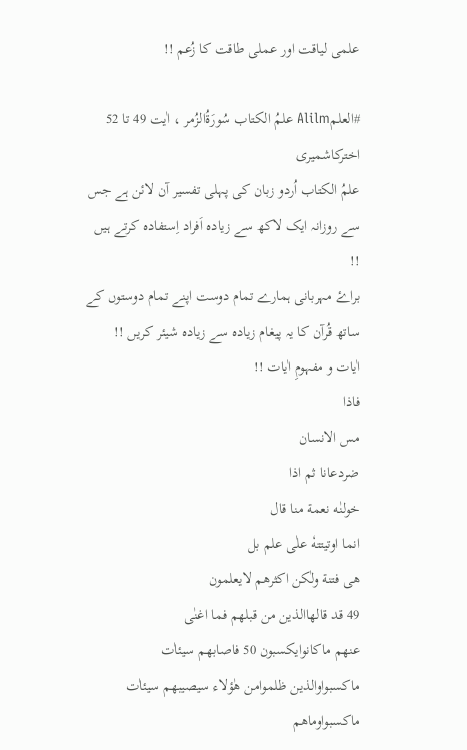علمی لیاقت اور عملی طاقت کا زُعم !!

#العلمAlilm علمُ الکتاب سُورَةُالزُمر ، اٰیت 49 تا 52 اخترکاشمیری
علمُ الکتاب اُردو زبان کی پہلی تفسیر آن لائن ہے جس سے روزانہ ایک لاکھ سے زیادہ اَفراد اِستفادہ کرتے ہیں !!
براۓ مہربانی ہمارے تمام دوست اپنے تمام دوستوں کے ساتھ قُرآن کا یہ پیغام زیادہ سے زیادہ شیئر کریں !!
اٰیات و مفہومِ اٰیات !!
فاذا
مس الانسان
ضردعانا ثم اذا
خولنٰه نعمة منا قال
انما اوتیتتهٗ علٰی علم بل
ھی فتنة ولٰکن اکثرھم لایعلمون
49 قد قالھاالذین من قبلھم فما اغنٰی
عنھم ماکانوایکسبون 50 فاصابھم سیئاٰت
ماکسبواوالذین ظلموامن ھٰؤلاء سیصیبھم سیئاٰت
ماکسبواوماھم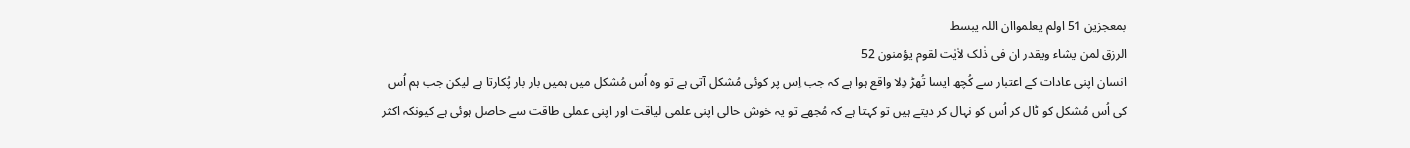بمعجزین 51 اولم یعلمواان اللہ یبسط
الرزق لمن یشاء ویقدر ان فی ذٰلک لاٰیٰت لقوم یؤمنون 52
انسان اپنی عادات کے اعتبار سے کُچھ ایسا تُھڑ دِلا واقع ہوا ہے کہ جب اِس پر کوئی مُشکل آتی ہے تو وہ اُس مُشکل میں ہمیں بار بار پُکارتا ہے لیکن جب ہم اُس کی اُس مُشکل کو ٹال کر اُس کو نہال کر دیتے ہیں تو کہتا ہے کہ مُجھے تو یہ خوش حالی اپنی علمی لیاقت اور اپنی عملی طاقت سے حاصل ہوئی ہے کیونکہ اکثر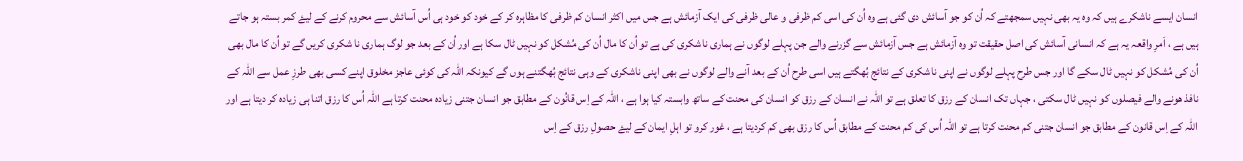انسان ایسے ناشکرے ہیں کہ وہ یہ بھی نہیں سمجھتے کہ اُن کو جو آسائش دی گئی ہے وہ اُن کی اسی کم ظرفی و عالی ظرفی کی ایک آزمائش ہے جس میں اکثر انسان کم ظرفی کا مظاہرہ کر کے خود کو خود ہی اُس آسائش سے محروم کرنے کے لیۓ کمر بستہ ہو جاتے ہیں ہے ، اَمرِ واقعہ یہ ہے کہ انسانی آسائش کی اصل حقیقت تو وہ آزمائش ہے جس آزمائش سے گزرنے والے جن پہلے لوگوں نے ہماری ناشکری کی ہے تو اُن کا مال اُن کی مُشکل کو نہیں ٹال سکا ہے اور اُن کے بعد جو لوگ ہماری نا شکری کریں گے تو اُن کا مال بھی اُن کی مُشکل کو نہیں ٹال سکے گا اور جس طرح پہلے لوگوں نے اپنی ناشکری کے نتائج بُھگتے ہیں اسی طرح اُن کے بعد آنے والے لوگوں نے بھی اپنی ناشکری کے وہی نتائج بُھگتنے ہوں گے کیونکہ اللہ کی کوئی عاجز مخلوق اپنے کسی بھی طرزِ عمل سے اللہ کے نافذ هونے والے فیصلوں کو نہیں ٹال سکتی ، جہاں تک انسان کے رزق کا تعلق ہے تو اللہ نے انسان کے رزق کو انسان کی محنت کے ساتھ وابستہ کیا ہوا ہے ، اللہ کے اِس قانُون کے مطابق جو انسان جتنی زیادہ محنت کرتا ہے اللہ اُس کا رزق اتنا ہی زیادہ کر دیتا ہے اور اللہ کے اِس قانون کے مطابق جو انسان جتنی کم محنت کرتا ہے تو اللہ اُس کی کم محنت کے مطابق اُس کا رزق بھی کم کردیتا ہے ، غور کرو تو اہلِ ایمان کے لیۓ حصولِ رزق کے اِس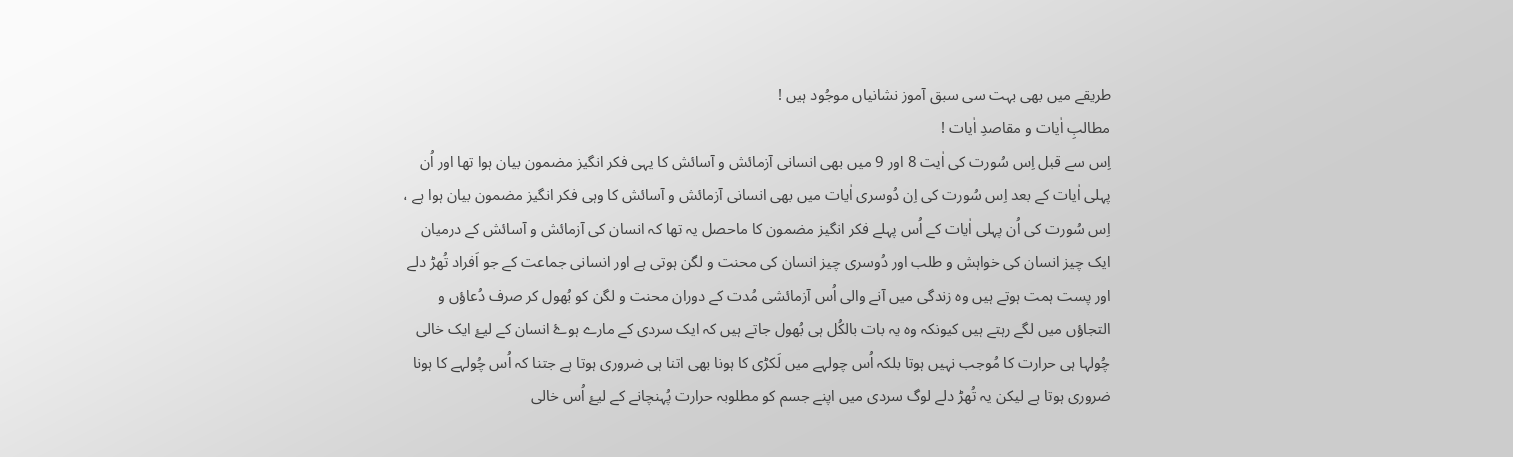طریقے میں بھی بہت سی سبق آموز نشانیاں موجُود ہیں !
مطالبِ اٰیات و مقاصدِ اٰیات !
اِس سے قبل اِس سُورت کی اٰیت 8 اور 9 میں بھی انسانی آزمائش و آسائش کا یہی فکر انگیز مضمون بیان ہوا تھا اور اُن پہلی اٰیات کے بعد اِس سُورت کی اِن دُوسری اٰیات میں بھی انسانی آزمائش و آسائش کا وہی فکر انگیز مضمون بیان ہوا ہے ، اِس سُورت کی اُن پہلی اٰیات کے اُس پہلے فکر انگیز مضمون کا ماحصل یہ تھا کہ انسان کی آزمائش و آسائش کے درمیان ایک چیز انسان کی خواہش و طلب اور دُوسری چیز انسان کی محنت و لگن ہوتی ہے اور انسانی جماعت کے جو اَفراد تُھڑ دلے اور پست ہمت ہوتے ہیں وہ زندگی میں آنے والی اُس آزمائشی مُدت کے دوران محنت و لگن کو بُھول کر صرف دُعاؤں و التجاؤں میں لگے رہتے ہیں کیونکہ وہ یہ بات بالکُل ہی بُھول جاتے ہیں کہ ایک سردی کے مارے ہوۓ انسان کے لیۓ ایک خالی چُولہا ہی حرارت کا مُوجب نہیں ہوتا بلکہ اُس چولہے میں لَکڑی کا ہونا بھی اتنا ہی ضروری ہوتا ہے جتنا کہ اُس چُولہے کا ہونا ضروری ہوتا ہے لیکن یہ تُھڑ دلے لوگ سردی میں اپنے جسم کو مطلوبہ حرارت پُہنچانے کے لیۓ اُس خالی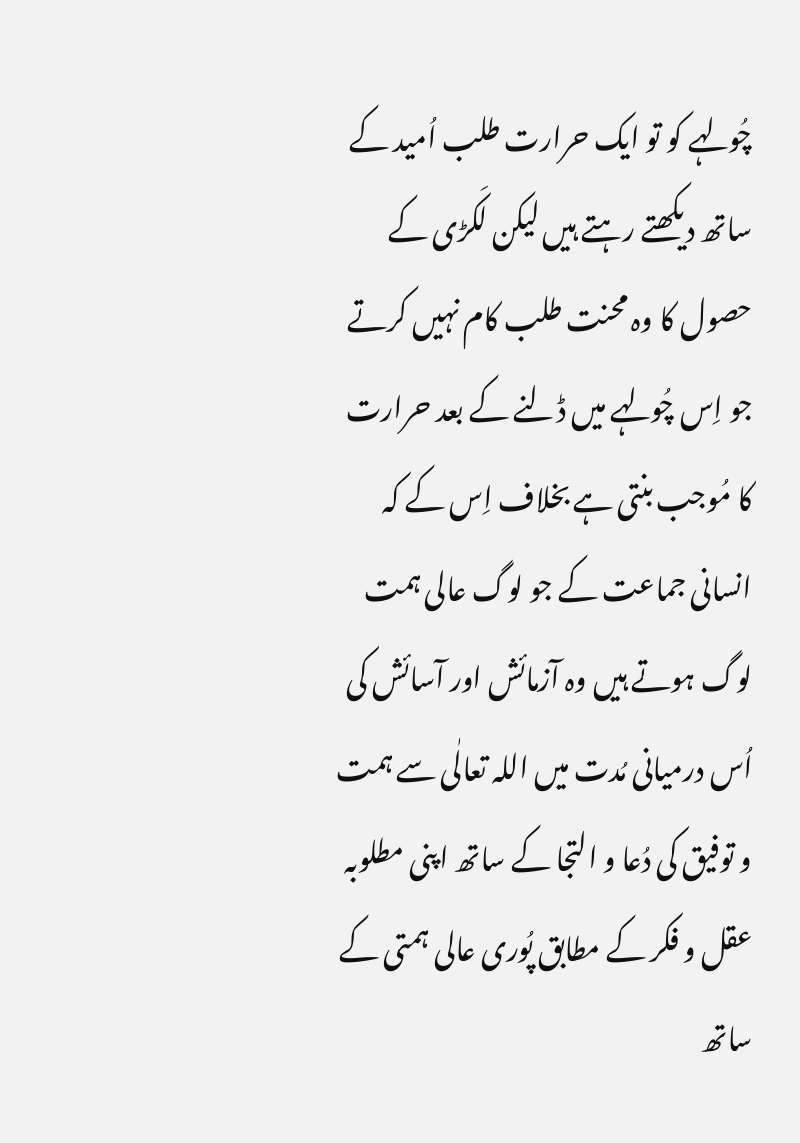چُولہے کو تو ایک حرارت طلب اُمید کے ساتھ دیکھتے رہتے ہیں لیکن لَکڑی کے حصول کا وہ محنت طلب کام نہیں کرتے جو اِس چُولہے میں ڈلنے کے بعد حرارت کا مُوجب بنتی ہے بخلاف اِس کے کہ انسانی جماعت کے جو لوگ عالی ہمت لوگ ہوتے ہیں وہ آزمائش اور آسائش کی اُس درمیانی مُدت میں اللہ تعالٰی سے ہمت و توفیق کی دُعا و التجا کے ساتھ اپنی مطلوبہ عقل و فکر کے مطابق پُوری عالی ہمتی کے ساتھ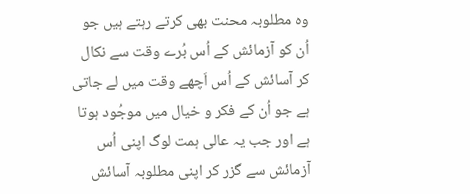وہ مطلوبہ محنت بھی کرتے رہتے ہیں جو اُن کو آزمائش کے اُس بُرے وقت سے نکال کر آسائش کے اُس اَچھے وقت میں لے جاتی ہے جو اُن کے فکر و خیال میں موجُود ہوتا ہے اور جب یہ عالی ہمت لوگ اپنی اُس آزمائش سے گزر کر اپنی مطلوبہ آسائش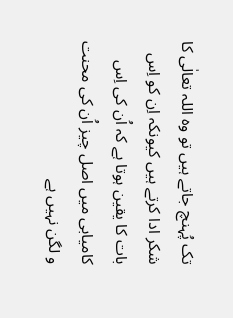تک پُہنچ جاتے ہیں تو وہ اللہ تعالٰی کا شکر ادا کرتے ہیں کیونکہ اِن کو اِس بات کا یقین ہوتا ہے کہ اُن کی اِس کامیابی میں اصل چیز اُن کی محنت و لگن نہیں ہے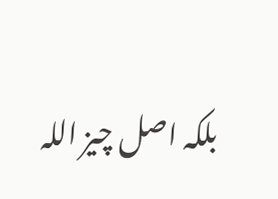بلکہ اصل چیز اللہ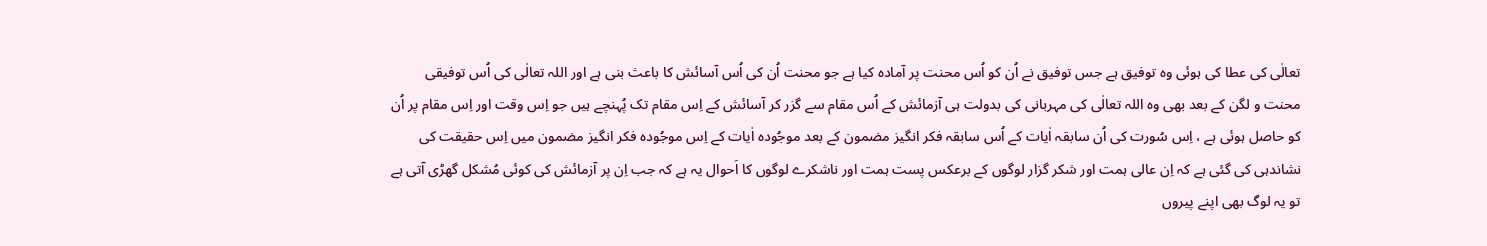تعالٰی کی عطا کی ہوئی وہ توفیق ہے جس توفیق نے اُن کو اُس محنت پر آمادہ کیا ہے جو محنت اُن کی اُس آسائش کا باعث بنی ہے اور اللہ تعالٰی کی اُس توفیقی محنت و لگن کے بعد بھی وہ اللہ تعالٰی کی مہربانی کی بدولت ہی آزمائش کے اُس مقام سے گزر کر آسائش کے اِس مقام تک پُہنچے ہیں جو اِس وقت اور اِس مقام پر اُن کو حاصل ہوئی ہے ، اِس سُورت کی اُن سابقہ اٰیات کے اُس سابقہ فکر انگیز مضمون کے بعد موجُودہ اٰیات کے اِس موجُودہ فکر انگیز مضمون میں اِس حقیقت کی نشاندہی کی گئی ہے کہ اِن عالی ہمت اور شکر گزار لوگوں کے برعکس پست ہمت اور ناشکرے لوگوں کا اَحوال یہ ہے کہ جب اِن پر آزمائش کی کوئی مُشکل گھڑی آتی ہے تو یہ لوگ بھی اپنے پیروں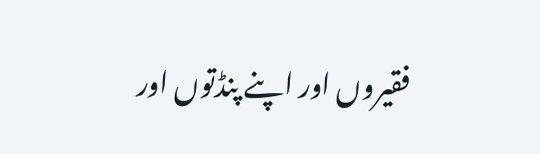فقیروں اور اپنے پنڈتوں اور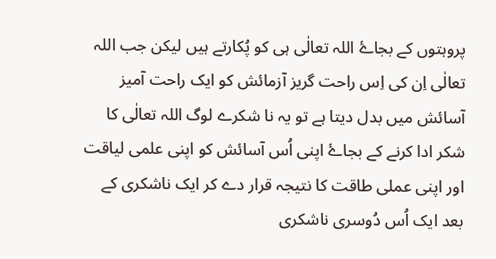پروہتوں کے بجاۓ اللہ تعالٰی ہی کو پُکارتے ہیں لیکن جب اللہ تعالٰی اِن کی اِس راحت گریز آزمائش کو ایک راحت آمیز آسائش میں بدل دیتا ہے تو یہ نا شکرے لوگ اللہ تعالٰی کا شکر ادا کرنے کے بجاۓ اپنی اُس آسائش کو اپنی علمی لیاقت اور اپنی عملی طاقت کا نتیجہ قرار دے کر ایک ناشکری کے بعد ایک اُس دُوسری ناشکری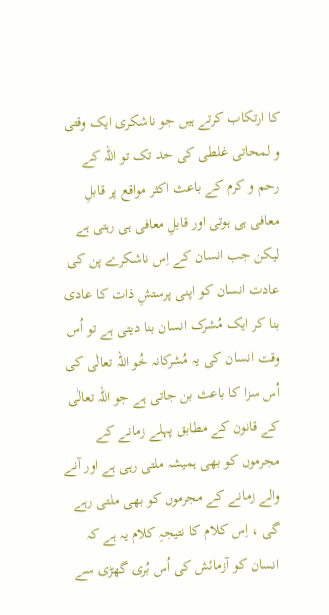کا ارتکاب کرتے ہیں جو ناشکری ایک وقتی و لمحاتی غلطی کی حد تک تو اللہ کے رحم و کرم کے باعث اکثر مواقع پر قابلِ معافی ہی ہوتی اور قابلِ معافی ہی رہتی ہے لیکن جب انسان کے اِس ناشکرے پن کی عادت انسان کو اپنی پرستشِ ذات کا عادی بنا کر ایک مُشرک انسان بنا دیتی ہے تو اُس وقت انسان کی یہ مُشرکانہ خُو اللہ تعالٰی کی اُس سزا کا باعث بن جاتی ہے جو اللہ تعالٰی کے قانون کے مطابق پہلے زمانے کے مجرموں کو بھی ہمیشہ ملتی رہی ہے اور آنے والے زمانے کے مجرموں کو بھی ملتی رہے گی ، اِس کلام کا نتیجہِ کلام یہ ہے کہ انسان کو آزمائش کی اُس بُری گھڑی سے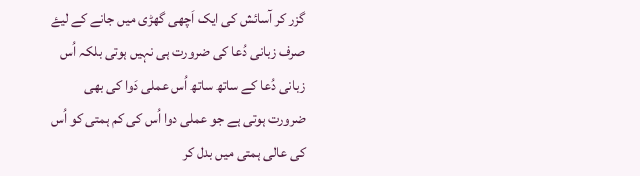گزر کر آسائش کی ایک اَچھی گھڑی میں جانے کے لیۓ صرف زبانی دُعا کی ضرورت ہی نہیں ہوتی بلکہ اُس زبانی دُعا کے ساتھ ساتھ اُس عملی دَوا کی بھی ضرورت ہوتی ہے جو عملی دوا اُس کی کم ہمتی کو اُس کی عالی ہمتی میں بدل کر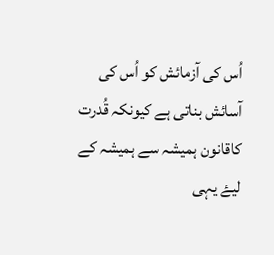اُس کی آزمائش کو اُس کی آسائش بناتی ہے کیونکہ قُدرت کاقانون ہمیشہ سے ہمیشہ کے لیۓ یہی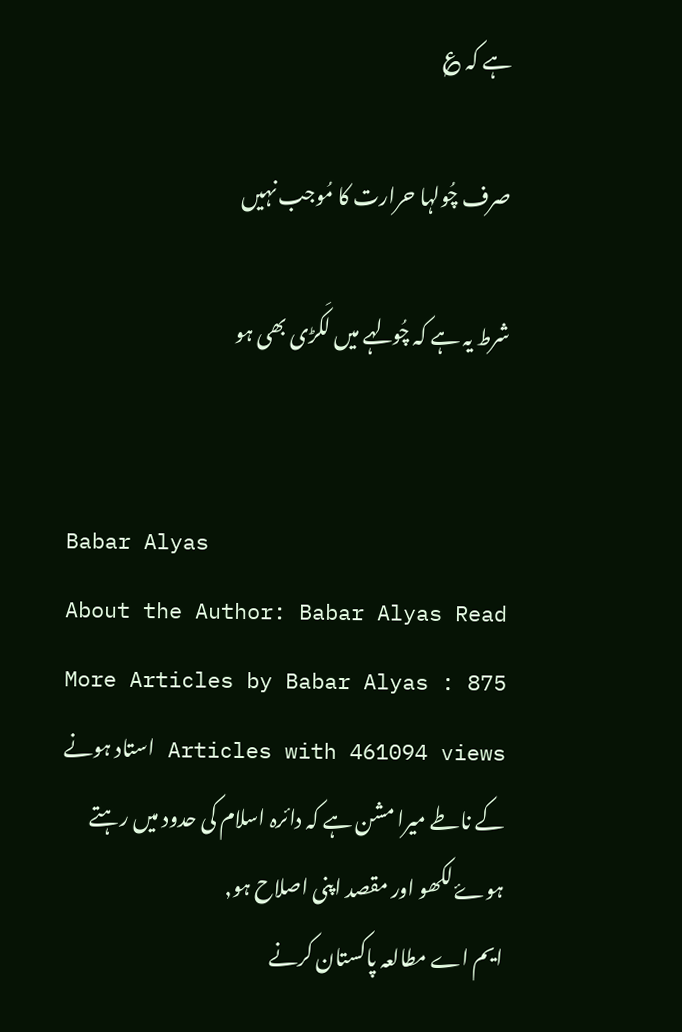ہے کہ ؏

صرف چُولہا حرارت کا مُوجب نہیں

شرط یہ ہے کہ چُولہے میں لَکڑی بھی ہو


Babar Alyas
About the Author: Babar Alyas Read More Articles by Babar Alyas : 875 Articles with 461094 views استاد ہونے کے ناطے میرا مشن ہے کہ دائرہ اسلام کی حدود میں رہتے ہوۓ لکھو اور مقصد اپنی اصلاح ہو,
ایم اے مطالعہ پاکستان کرنے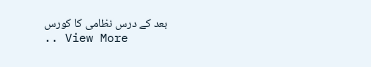بعد کے درس نظامی کا کورس
.. View More